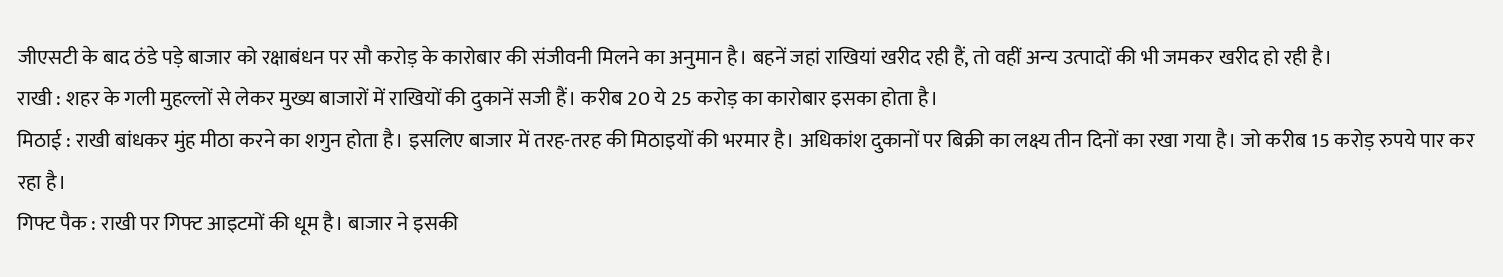जीएसटी के बाद ठंडे पड़े बाजार को रक्षाबंधन पर सौ करोड़ के कारोबार की संजीवनी मिलने का अनुमान है। बहनें जहां राखियां खरीद रही हैं, तो वहीं अन्य उत्पादों की भी जमकर खरीद हो रही है।
राखी : शहर के गली मुहल्लों से लेकर मुख्य बाजारों में राखियों की दुकानें सजी हैं। करीब 20 ये 25 करोड़ का कारोबार इसका होता है।
मिठाई : राखी बांधकर मुंह मीठा करने का शगुन होता है। इसलिए बाजार में तरह-तरह की मिठाइयों की भरमार है। अधिकांश दुकानों पर बिक्री का लक्ष्य तीन दिनों का रखा गया है। जो करीब 15 करोड़ रुपये पार कर रहा है।
गिफ्ट पैक : राखी पर गिफ्ट आइटमों की धूम है। बाजार ने इसकी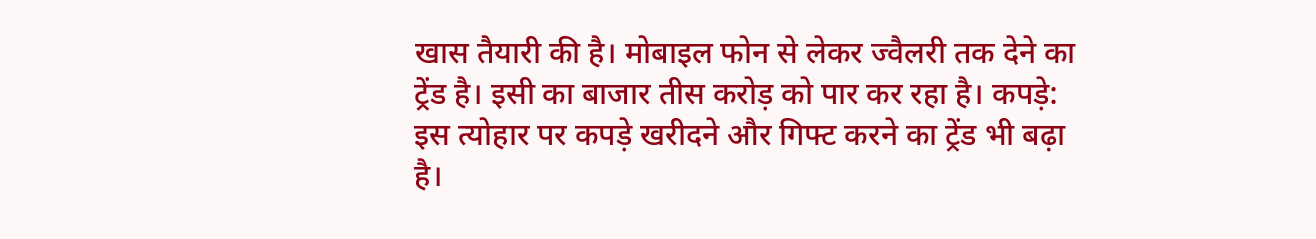खास तैयारी की है। मोबाइल फोन से लेकर ज्वैलरी तक देने का ट्रेंड है। इसी का बाजार तीस करोड़ को पार कर रहा है। कपड़े: इस त्योहार पर कपड़े खरीदने और गिफ्ट करने का ट्रेंड भी बढ़ा है।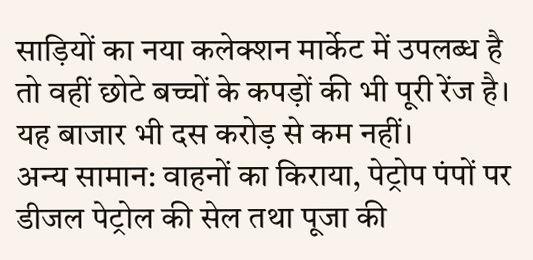साड़ियों का नया कलेक्शन मार्केट में उपलब्ध है तो वहीं छोटे बच्चों के कपड़ों की भी पूरी रेंज है। यह बाजार भी दस करोड़ से कम नहीं।
अन्य सामान: वाहनों का किराया, पेट्रोप पंपों पर डीजल पेट्रोल की सेल तथा पूजा की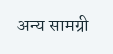अन्य सामग्री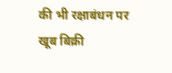की भी रक्षाबंधन पर खूब बिक्री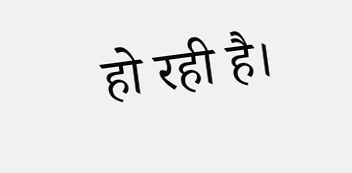हो रही है।